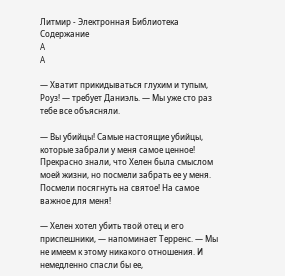Литмир - Электронная Библиотека
Содержание
A
A

— Хватит прикидываться глухим и тупым, Роуз! — требует Даниэль. — Мы уже сто раз тебе все объясняли.

— Вы убийцы! Самые настоящие убийцы, которые забрали у меня самое ценное! Прекрасно знали, что Хелен была смыслом моей жизни, но посмели забрать ее у меня. Посмели посягнуть на святое! На самое важное для меня!

— Хелен хотел убить твой отец и его приспешники, — напоминает Терренс. — Мы не имеем к этому никакого отношения. И немедленно спасли бы ее,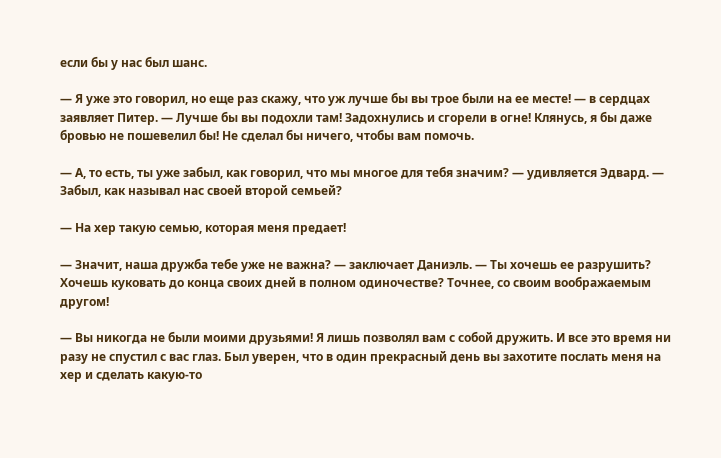если бы у нас был шанс.

— Я уже это говорил, но еще раз скажу, что уж лучше бы вы трое были на ее месте! — в сердцах заявляет Питер. — Лучше бы вы подохли там! Задохнулись и сгорели в огне! Клянусь, я бы даже бровью не пошевелил бы! Не сделал бы ничего, чтобы вам помочь.

— А, то есть, ты уже забыл, как говорил, что мы многое для тебя значим? — удивляется Эдвард. — Забыл, как называл нас своей второй семьей?

— На хер такую семью, которая меня предает!

— Значит, наша дружба тебе уже не важна? — заключает Даниэль. — Ты хочешь ее разрушить? Хочешь куковать до конца своих дней в полном одиночестве? Точнее, со своим воображаемым другом!

— Вы никогда не были моими друзьями! Я лишь позволял вам с собой дружить. И все это время ни разу не спустил с вас глаз. Был уверен, что в один прекрасный день вы захотите послать меня на хер и сделать какую-то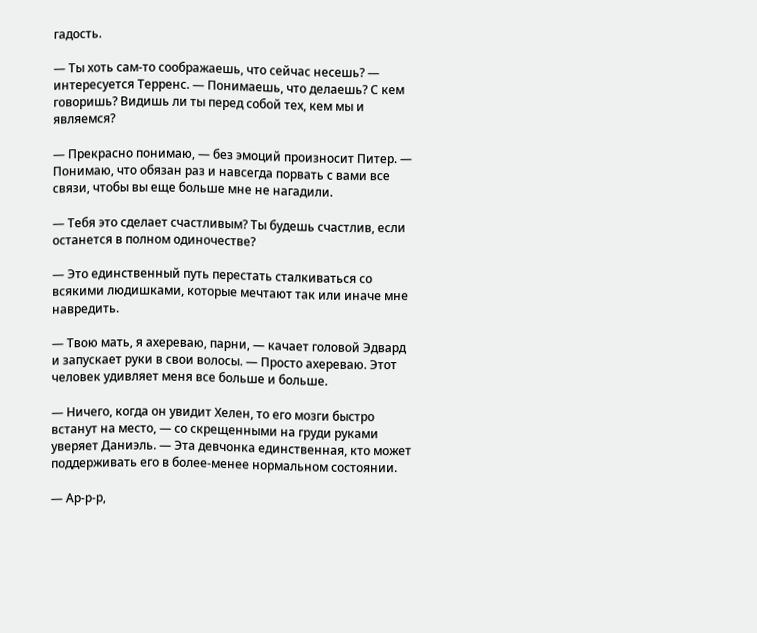гадость.

— Ты хоть сам-то соображаешь, что сейчас несешь? — интересуется Терренс. — Понимаешь, что делаешь? С кем говоришь? Видишь ли ты перед собой тех, кем мы и являемся?

— Прекрасно понимаю, — без эмоций произносит Питер. — Понимаю, что обязан раз и навсегда порвать с вами все связи, чтобы вы еще больше мне не нагадили.

— Тебя это сделает счастливым? Ты будешь счастлив, если останется в полном одиночестве?

— Это единственный путь перестать сталкиваться со всякими людишками, которые мечтают так или иначе мне навредить.

— Твою мать, я ахереваю, парни, — качает головой Эдвард и запускает руки в свои волосы. — Просто ахереваю. Этот человек удивляет меня все больше и больше.

— Ничего, когда он увидит Хелен, то его мозги быстро встанут на место, — со скрещенными на груди руками уверяет Даниэль. — Эта девчонка единственная, кто может поддерживать его в более-менее нормальном состоянии.

— Ар-р-р,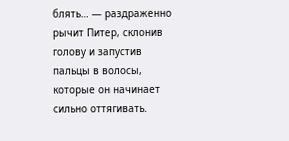блять… — раздраженно рычит Питер, склонив голову и запустив пальцы в волосы, которые он начинает сильно оттягивать.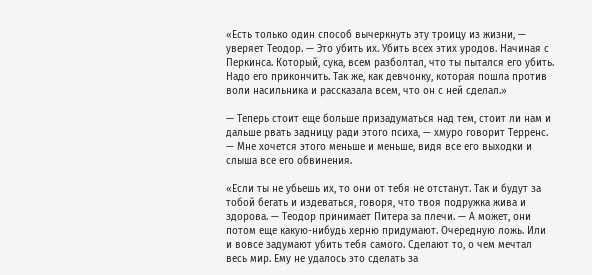«Есть только один способ вычеркнуть эту троицу из жизни, — уверяет Теодор. — Это убить их. Убить всех этих уродов. Начиная с Перкинса. Который, сука, всем разболтал, что ты пытался его убить. Надо его прикончить. Так же, как девчонку, которая пошла против воли насильника и рассказала всем, что он с ней сделал.»

— Теперь стоит еще больше призадуматься над тем, стоит ли нам и дальше рвать задницу ради этого психа, — хмуро говорит Терренс. — Мне хочется этого меньше и меньше, видя все его выходки и слыша все его обвинения.

«Если ты не убьешь их, то они от тебя не отстанут. Так и будут за тобой бегать и издеваться, говоря, что твоя подружка жива и здорова. — Теодор принимает Питера за плечи. — А может, они потом еще какую-нибудь херню придумают. Очередную ложь. Или и вовсе задумают убить тебя самого. Сделают то, о чем мечтал весь мир. Ему не удалось это сделать за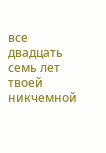все двадцать семь лет твоей никчемной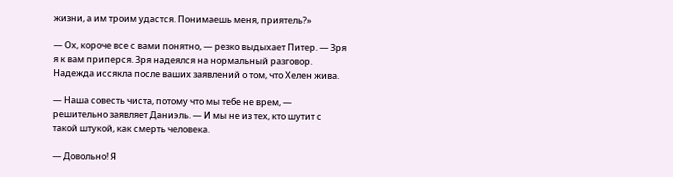жизни, а им троим удастся. Понимаешь меня, приятель?»

— Ох, короче все с вами понятно, — резко выдыхает Питер. — Зря я к вам приперся. Зря надеялся на нормальный разговор. Надежда иссякла после ваших заявлений о том, что Хелен жива.

— Наша совесть чиста, потому что мы тебе не врем, — решительно заявляет Даниэль. — И мы не из тех, кто шутит с такой штукой, как смерть человека.

— Довольно! Я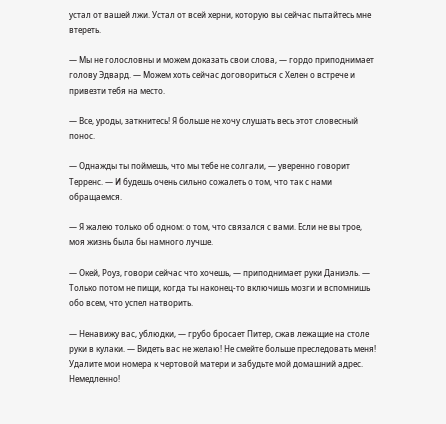устал от вашей лжи. Устал от всей херни, которую вы сейчас пытайтесь мне втереть.

— Мы не голословны и можем доказать свои слова, — гордо приподнимает голову Эдвард. — Можем хоть сейчас договориться с Хелен о встрече и привезти тебя на место.

— Все, уроды, заткнитесь! Я больше не хочу слушать весь этот словесный понос.

— Однажды ты поймешь, что мы тебе не солгали, — уверенно говорит Терренс. — И будешь очень сильно сожалеть о том, что так с нами обращаемся.

— Я жалею только об одном: о том, что связался с вами. Если не вы трое, моя жизнь была бы намного лучше.

— Окей, Роуз, говори сейчас что хочешь, — приподнимает руки Даниэль. — Только потом не пищи, когда ты наконец-то включишь мозги и вспомнишь обо всем, что успел натворить.

— Ненавижу вас, ублюдки, — грубо бросает Питер, сжав лежащие на столе руки в кулаки. — Видеть вас не желаю! Не смейте больше преследовать меня! Удалите мои номера к чертовой матери и забудьте мой домашний адрес. Немедленно!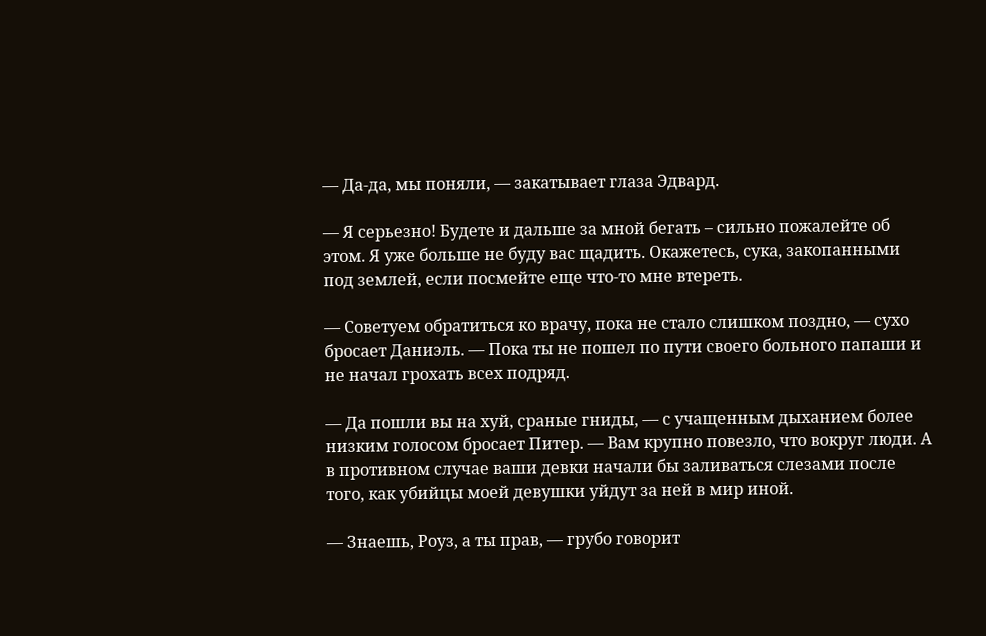— Да-да, мы поняли, — закатывает глаза Эдвард.

— Я серьезно! Будете и дальше за мной бегать – сильно пожалейте об этом. Я уже больше не буду вас щадить. Окажетесь, сука, закопанными под землей, если посмейте еще что-то мне втереть.

— Советуем обратиться ко врачу, пока не стало слишком поздно, — сухо бросает Даниэль. — Пока ты не пошел по пути своего больного папаши и не начал грохать всех подряд.

— Да пошли вы на хуй, сраные гниды, — с учащенным дыханием более низким голосом бросает Питер. — Вам крупно повезло, что вокруг люди. А в противном случае ваши девки начали бы заливаться слезами после того, как убийцы моей девушки уйдут за ней в мир иной.

— Знаешь, Роуз, а ты прав, — грубо говорит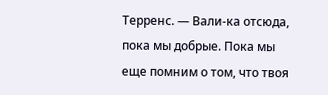Терренс. — Вали-ка отсюда, пока мы добрые. Пока мы еще помним о том, что твоя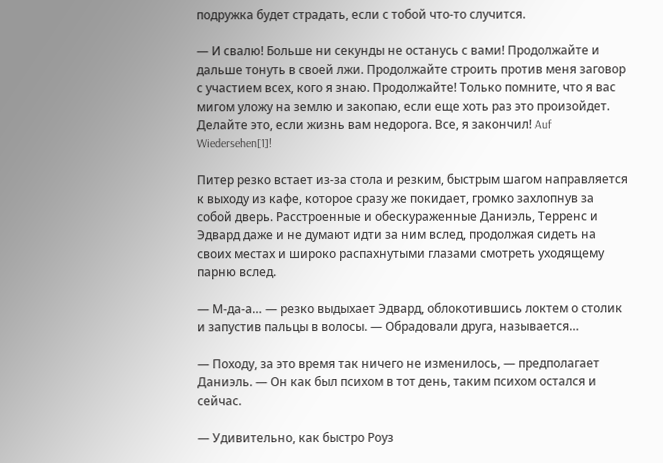подружка будет страдать, если с тобой что-то случится.

— И свалю! Больше ни секунды не останусь с вами! Продолжайте и дальше тонуть в своей лжи. Продолжайте строить против меня заговор с участием всех, кого я знаю. Продолжайте! Только помните, что я вас мигом уложу на землю и закопаю, если еще хоть раз это произойдет. Делайте это, если жизнь вам недорога. Все, я закончил! Auf Wiedersehen[1]!

Питер резко встает из-за стола и резким, быстрым шагом направляется к выходу из кафе, которое сразу же покидает, громко захлопнув за собой дверь. Расстроенные и обескураженные Даниэль, Терренс и Эдвард даже и не думают идти за ним вслед, продолжая сидеть на своих местах и широко распахнутыми глазами смотреть уходящему парню вслед.

— М-да-а… — резко выдыхает Эдвард, облокотившись локтем о столик и запустив пальцы в волосы. — Обрадовали друга, называется…

— Походу, за это время так ничего не изменилось, — предполагает Даниэль. — Он как был психом в тот день, таким психом остался и сейчас.

— Удивительно, как быстро Роуз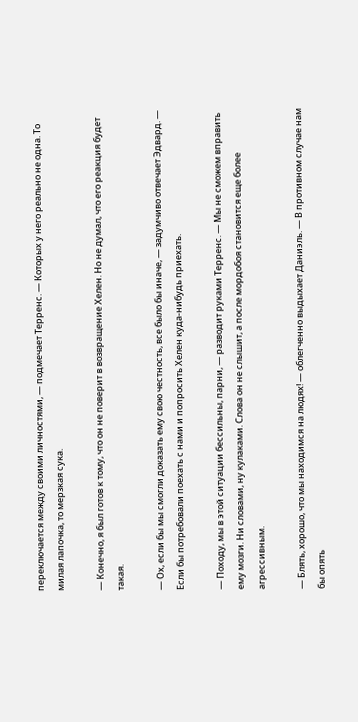переключается между своими личностями, — подмечает Терренс. — Которых у него реально не одна. То милая лапочка, то мерзкая сука.

— Конечно, я был готов к тому, что он не поверит в возвращение Хелен. Но не думал, что его реакция будет такая.

— Ох, если бы мы смогли доказать ему свою честность, все было бы иначе, — задумчиво отвечает Эдвард. — Если бы потребовали поехать с нами и попросить Хелен куда-нибудь приехать.

— Походу, мы в этой ситуации бессильны, парни, — разводит руками Терренс. — Мы не сможем вправить ему мозги. Ни словами, ну кулаками. Слова он не слышит, а после мордобоя становится еще более агрессивным.

— Блять, хорошо, что мы находимся на людях! — облегченно выдыхает Даниэль. — В противном случае нам бы опять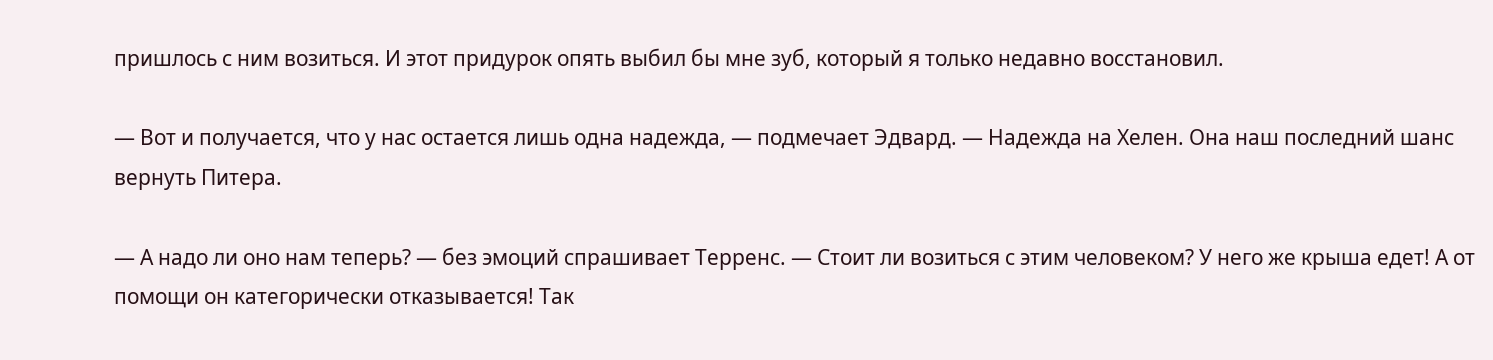пришлось с ним возиться. И этот придурок опять выбил бы мне зуб, который я только недавно восстановил.

— Вот и получается, что у нас остается лишь одна надежда, — подмечает Эдвард. — Надежда на Хелен. Она наш последний шанс вернуть Питера.

— А надо ли оно нам теперь? — без эмоций спрашивает Терренс. — Стоит ли возиться с этим человеком? У него же крыша едет! А от помощи он категорически отказывается! Так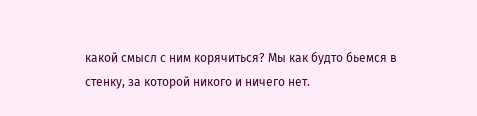какой смысл с ним корячиться? Мы как будто бьемся в стенку, за которой никого и ничего нет.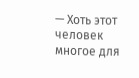— Хоть этот человек многое для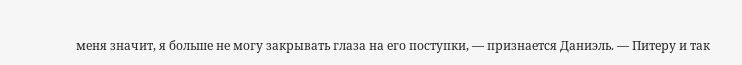меня значит, я больше не могу закрывать глаза на его поступки, — признается Даниэль. — Питеру и так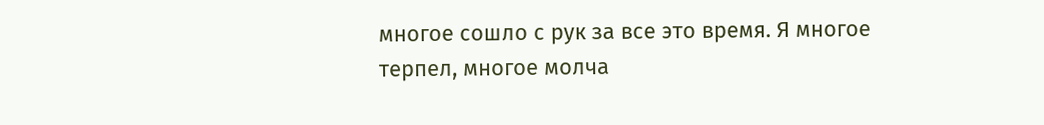многое сошло с рук за все это время. Я многое терпел, многое молча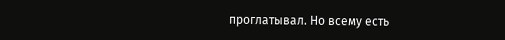проглатывал. Но всему есть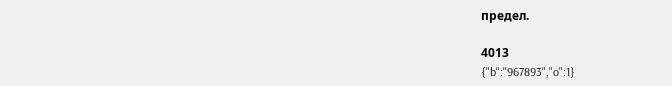предел.

4013
{"b":"967893","o":1}